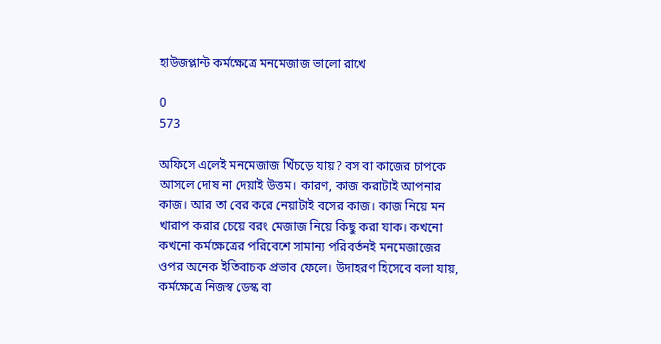হাউজপ্লান্ট কর্মক্ষেত্রে মনমেজাজ ভালো রাখে

0
573

অফিসে এলেই মনমেজাজ খিঁচড়ে যায়? বস বা কাজের চাপকে আসলে দোষ না দেয়াই উত্তম। কারণ, কাজ করাটাই আপনার কাজ। আর তা বের করে নেয়াটাই বসের কাজ। কাজ নিয়ে মন খারাপ করার চেয়ে বরং মেজাজ নিয়ে কিছু করা যাক। কখনো কখনো কর্মক্ষেত্রের পরিবেশে সামান্য পরিবর্তনই মনমেজাজের ওপর অনেক ইতিবাচক প্রভাব ফেলে। উদাহরণ হিসেবে বলা যায়, কর্মক্ষেত্রে নিজস্ব ডেস্ক বা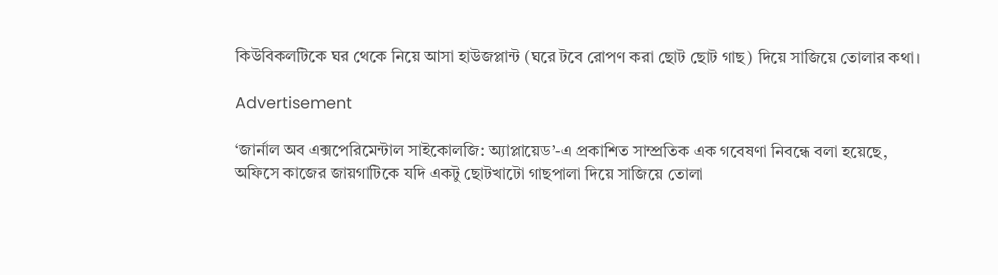কিউবিকলটিকে ঘর থেকে নিয়ে আসা হাউজপ্লান্ট (ঘরে টবে রোপণ করা ছোট ছোট গাছ) দিয়ে সাজিয়ে তোলার কথা।

Advertisement

‘জার্নাল অব এক্সপেরিমেন্টাল সাইকোলজি: অ্যাপ্লায়েড’-এ প্রকাশিত সাম্প্রতিক এক গবেষণা নিবন্ধে বলা হয়েছে, অফিসে কাজের জায়গাটিকে যদি একটু ছোটখাটো গাছপালা দিয়ে সাজিয়ে তোলা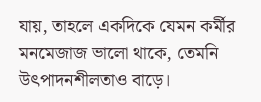যায়, তাহলে একদিকে যেমন কর্মীর মনমেজাজ ভালো থাকে, তেমনি উৎপাদনশীলতাও বাড়ে।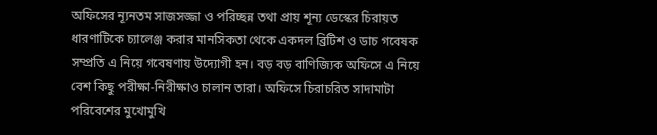অফিসের ন্যূনতম সাজসজ্জা ও পরিচ্ছন্ন তথা প্রায় শূন্য ডেস্কের চিরায়ত ধারণাটিকে চ্যালেঞ্জ করার মানসিকতা থেকে একদল ব্রিটিশ ও ডাচ গবেষক সম্প্রতি এ নিয়ে গবেষণায় উদ্যোগী হন। বড় বড় বাণিজ্যিক অফিসে এ নিয়ে বেশ কিছু পরীক্ষা-নিরীক্ষাও চালান তারা। অফিসে চিরাচরিত সাদামাটা পরিবেশের মুখোমুখি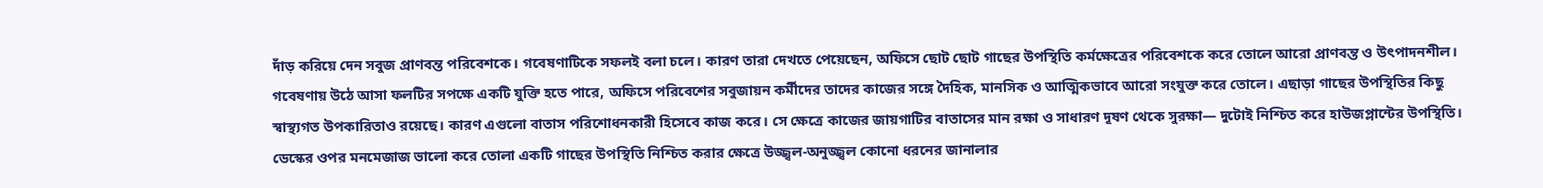দাঁড় করিয়ে দেন সবুজ প্রাণবন্ত পরিবেশকে। গবেষণাটিকে সফলই বলা চলে। কারণ তারা দেখতে পেয়েছেন, অফিসে ছোট ছোট গাছের উপস্থিতি কর্মক্ষেত্রের পরিবেশকে করে তোলে আরো প্রাণবন্ত ও উৎপাদনশীল। গবেষণায় উঠে আসা ফলটির সপক্ষে একটি যুক্তি হতে পারে, অফিসে পরিবেশের সবুজায়ন কর্মীদের তাদের কাজের সঙ্গে দৈহিক, মানসিক ও আত্মিকভাবে আরো সংযুক্ত করে তোলে। এছাড়া গাছের উপস্থিতির কিছু স্বাস্থ্যগত উপকারিতাও রয়েছে। কারণ এগুলো বাতাস পরিশোধনকারী হিসেবে কাজ করে। সে ক্ষেত্রে কাজের জায়গাটির বাতাসের মান রক্ষা ও সাধারণ দূষণ থেকে সুরক্ষা— দুটোই নিশ্চিত করে হাউজপ্লান্টের উপস্থিতি। ডেস্কের ওপর মনমেজাজ ভালো করে তোলা একটি গাছের উপস্থিতি নিশ্চিত করার ক্ষেত্রে উজ্জ্বল-অনুজ্জ্বল কোনো ধরনের জানালার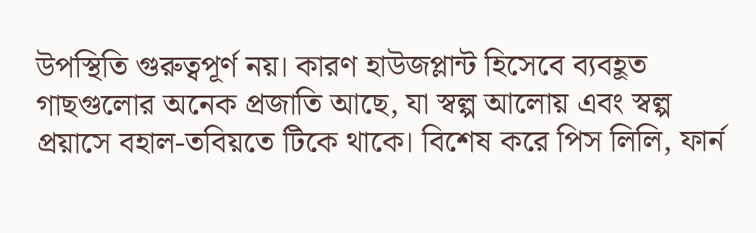উপস্থিতি গুরুত্বপূর্ণ নয়। কারণ হাউজপ্লান্ট হিসেবে ব্যবহূত গাছগুলোর অনেক প্রজাতি আছে, যা স্বল্প আলোয় এবং স্বল্প প্রয়াসে বহাল-তবিয়তে টিকে থাকে। বিশেষ করে পিস লিলি, ফার্ন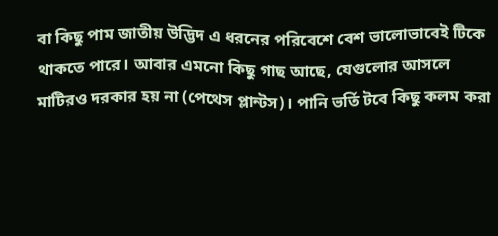বা কিছু পাম জাতীয় উদ্ভিদ এ ধরনের পরিবেশে বেশ ভালোভাবেই টিকে থাকতে পারে। আবার এমনো কিছু গাছ আছে, যেগুলোর আসলে মাটিরও দরকার হয় না (পেথেস প্লান্টস)। পানি ভর্তি টবে কিছু কলম করা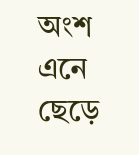অংশ এনে ছেড়ে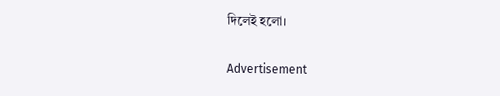দিলেই হলো।

Advertisement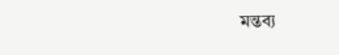মন্তব্য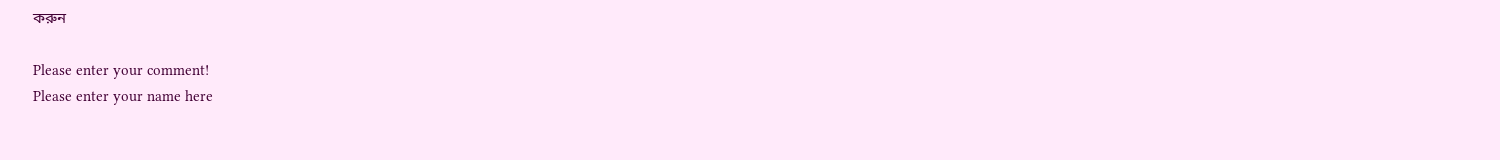করুন

Please enter your comment!
Please enter your name here